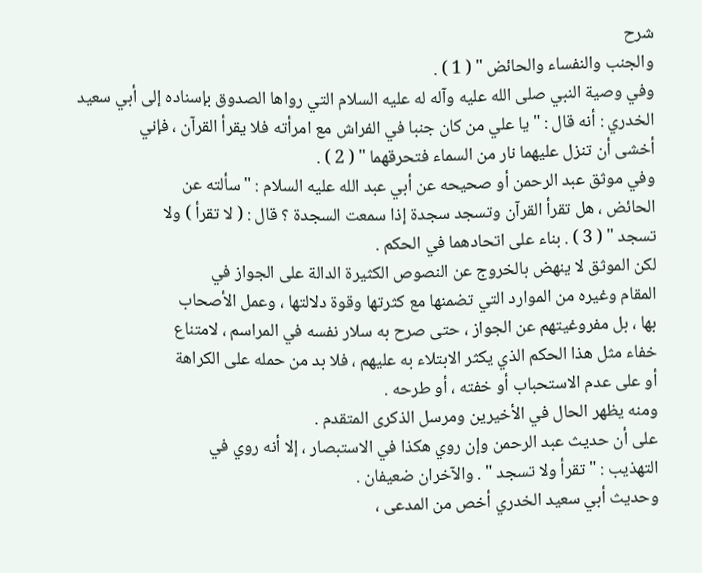شرح
والجنب والنفساء والحائض " ( 1 ) .
وفي وصية النبي صلى الله عليه وآله له عليه السلام التي رواها الصدوق بإسناده إلى أبي سعيد
الخدري : أنه قال : " يا علي من كان جنبا في الفراش مع امرأته فلا يقرأ القرآن ، فإني
أخشى أن تنزل عليهما نار من السماء فتحرقهما " ( 2 ) .
وفي موثق عبد الرحمن أو صحيحه عن أبي عبد الله عليه السلام : " سألته عن
الحائض ، هل تقرأ القرآن وتسجد سجدة إذا سمعت السجدة ؟ قال : ( لا تقرأ ) ولا
تسجد " ( 3 ) . بناء على اتحادهما في الحكم .
لكن الموثق لا ينهض بالخروج عن النصوص الكثيرة الدالة على الجواز في
المقام وغيره من الموارد التي تضمنها مع كثرتها وقوة دلالتها ، وعمل الأصحاب
بها ، بل مفروغيتهم عن الجواز ، حتى صرح به سلار نفسه في المراسم ، لامتناع
خفاء مثل هذا الحكم الذي يكثر الابتلاء به عليهم ، فلا بد من حمله على الكراهة
أو على عدم الاستحباب أو خفته ، أو طرحه .
ومنه يظهر الحال في الأخيرين ومرسل الذكرى المتقدم .
على أن حديث عبد الرحمن وإن روي هكذا في الاستبصار ، إلا أنه روي في
التهذيب : " تقرأ ولا تسجد " . والآخران ضعيفان .
وحديث أبي سعيد الخدري أخص من المدعى ،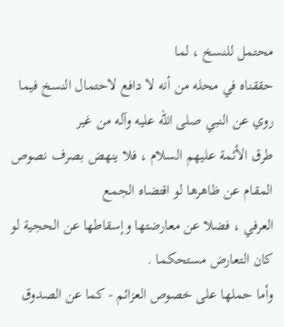محتمل للنسخ ، لما
حققناه في محله من أنه لا دافع لاحتمال النسخ فيما روي عن النبي صلى الله عليه وآله من غير
طرق الأئمة عليهم السلام ، فلا ينهض بصرف نصوص المقام عن ظاهرها لو اقتضاه الجمع
العرفي ، فضلا عن معارضتها وإسقاطها عن الحجية لو كان التعارض مستحكما .
وأما حملها على خصوص العزائم - كما عن الصدوق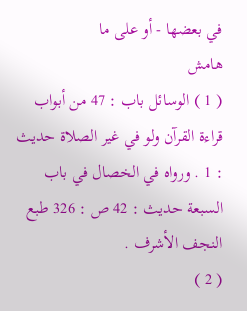في بعضها - أو على ما
هامش
( 1 ) الوسائل باب : 47 من أبواب قراءة القرآن ولو في غير الصلاة حديث : 1 . ورواه في الخصال في باب
السبعة حديث : 42 ص : 326 طبع النجف الأشرف .
( 2 )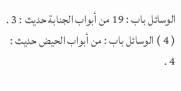الوسائل باب : 19 من أبواب الجنابة حديث : 3 .
( 4 ) الوسائل باب : من أبواب الحيض حديث : 4 .